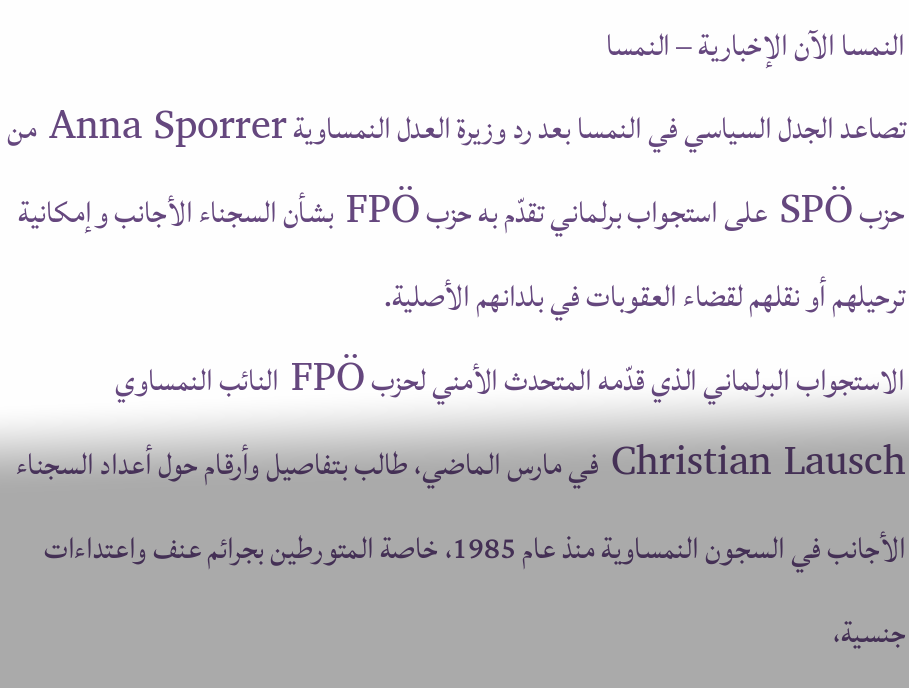النمسا الآن الإخبارية – النمسا
تصاعد الجدل السياسي في النمسا بعد رد وزيرة العدل النمساوية Anna Sporrer من حزب SPÖ على استجواب برلماني تقدّم به حزب FPÖ بشأن السجناء الأجانب وإمكانية ترحيلهم أو نقلهم لقضاء العقوبات في بلدانهم الأصلية.
الاستجواب البرلماني الذي قدّمه المتحدث الأمني لحزب FPÖ النائب النمساوي Christian Lausch في مارس الماضي، طالب بتفاصيل وأرقام حول أعداد السجناء الأجانب في السجون النمساوية منذ عام 1985، خاصة المتورطين بجرائم عنف واعتداءات جنسية،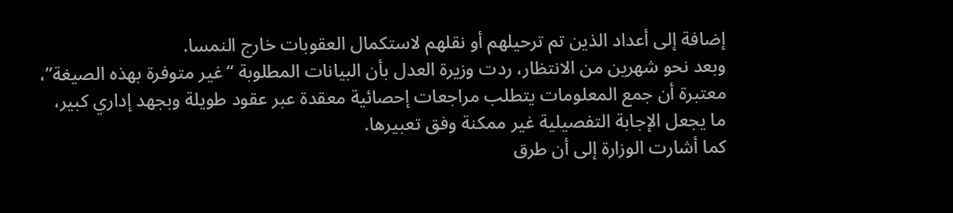إضافة إلى أعداد الذين تم ترحيلهم أو نقلهم لاستكمال العقوبات خارج النمسا.
وبعد نحو شهرين من الانتظار، ردت وزيرة العدل بأن البيانات المطلوبة “غير متوفرة بهذه الصيغة”، معتبرة أن جمع المعلومات يتطلب مراجعات إحصائية معقدة عبر عقود طويلة وبجهد إداري كبير، ما يجعل الإجابة التفصيلية غير ممكنة وفق تعبيرها.
كما أشارت الوزارة إلى أن طرق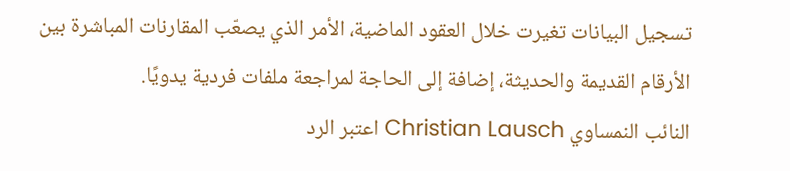تسجيل البيانات تغيرت خلال العقود الماضية، الأمر الذي يصعّب المقارنات المباشرة بين الأرقام القديمة والحديثة، إضافة إلى الحاجة لمراجعة ملفات فردية يدويًا.
النائب النمساوي Christian Lausch اعتبر الرد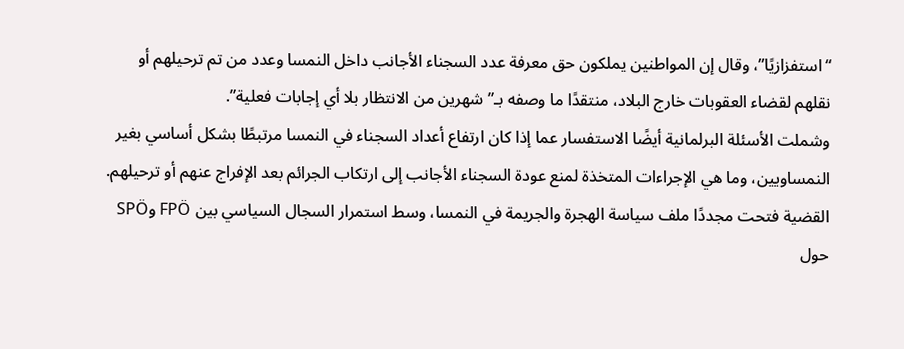“استفزازيًا”، وقال إن المواطنين يملكون حق معرفة عدد السجناء الأجانب داخل النمسا وعدد من تم ترحيلهم أو نقلهم لقضاء العقوبات خارج البلاد، منتقدًا ما وصفه بـ”شهرين من الانتظار بلا أي إجابات فعلية”.
وشملت الأسئلة البرلمانية أيضًا الاستفسار عما إذا كان ارتفاع أعداد السجناء في النمسا مرتبطًا بشكل أساسي بغير النمساويين، وما هي الإجراءات المتخذة لمنع عودة السجناء الأجانب إلى ارتكاب الجرائم بعد الإفراج عنهم أو ترحيلهم.
القضية فتحت مجددًا ملف سياسة الهجرة والجريمة في النمسا، وسط استمرار السجال السياسي بين FPÖ وSPÖ حول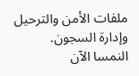ملفات الأمن والترحيل وإدارة السجون.
النمسا الآن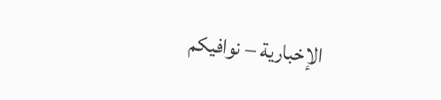الإخبارية – نوافيكم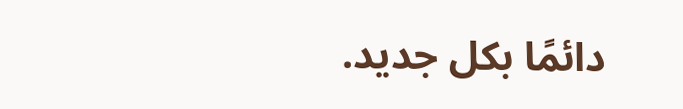دائمًا بكل جديد.